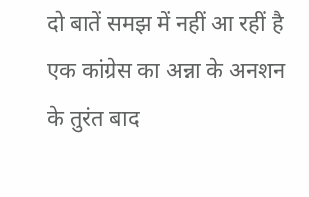दो बातें समझ में नहीं आ रहीं है एक कांग्रेस का अन्ना के अनशन के तुरंत बाद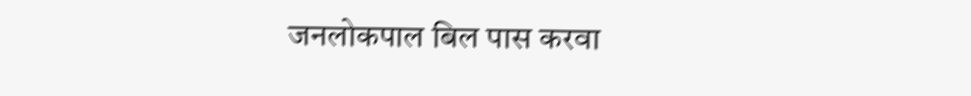जनलोकपाल बिल पास करवा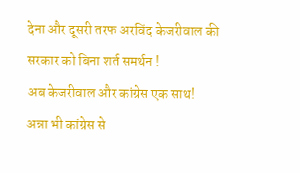देना और दूसरी तरफ अरविंद केजरीवाल की सरकार को बिना शर्त समर्थन !
अब केजरीवाल और कांग्रेस एक साथ!
अन्ना भी कांग्रेस से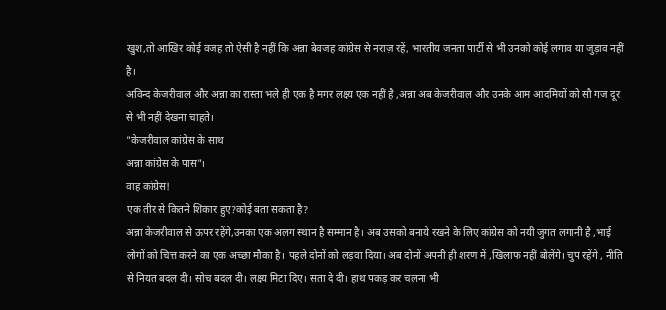खुश,तो आखिर कोई वजह तो ऐसी है नहीं कि अन्ना बेवजह कांग्रेस से नराज़ रहें, भारतीय जनता पार्टी से भी उनको कोई लगाव या जुड़ाव नहीं है।
अविन्द केजरीवाल और अन्ना का रास्ता भले ही एक है मगर लक्ष्य एक नहीं है ,अन्ना अब केजरीवाल और उनके आम आदमियों को सौ गज दूर से भी नहीं देखना चाहते।
"केजरीवाल कांग्रेस के साथ
अन्ना कांग्रेस के पास"।
वाह कांग्रेस!
एक तीर से कितने शिकार हुए?कोई बता सकता है?
अन्ना केजरीवाल से ऊपर रहेंगे,उनका एक अलग स्थान है सम्मान है। अब उसको बनाये रखने के लिए कांग्रेस को नयी जुगत लगानी है ,भाई लोगों को चित्त करने का एक अच्छा मौका है। पहले दोनों को लड़वा दिया। अब दोनों अपनी ही शरण में ,खिलाफ नहीं बोलेंगे। चुप रहेंगे , नीति से नियत बदल दी। सोच बदल दी। लक्ष्य मिटा दिए। सता दे दी। हाथ पकड़ कर चलना भी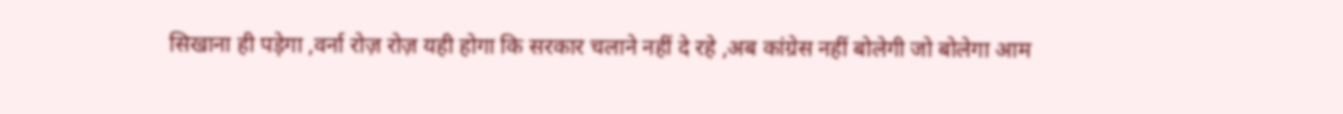सिखाना ही पड़ेगा ,वर्ना रोज़ रोज़ यही होगा कि सरकार चलाने नहीं दे रहे ,अब कांग्रेस नहीं बोलेगी जो बोलेगा आम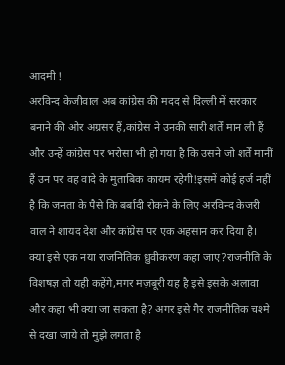आदमी !
अरविन्द केजीवाल अब कांग्रेस की मदद से दिल्ली में सरकार बनाने की ओर अग्रसर हैं,कांग्रेस ने उनकी सारी शर्तें मान ली हैं और उन्हें कांग्रेस पर भरोसा भी हो गया है कि उसने जो शर्तें मानीं हैं उन पर वह वादे के मुताबिक कायम रहेगी!इसमें कोई हर्ज नहीं है कि जनता के पैसे कि बर्बादी रोकने के लिए अरविन्द केजरी वाल ने शायद देश और कांग्रेस पर एक अहसान कर दिया है। क्या इसे एक नया राजनितिक ध्रुवीकरण कहा जाए?राजनीति के विशषज्ञ तो यही कहेंगे,मगर मज़बूरी यह है इसे इसके अलावा और कहा भी क्या जा सकता है? अगर इसे गैर राजनीतिक चश्मे से दखा जाये तो मुझे लगता है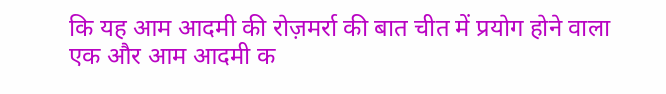कि यह आम आदमी की रोज़मर्रा की बात चीत में प्रयोग होने वाला एक और आम आदमी क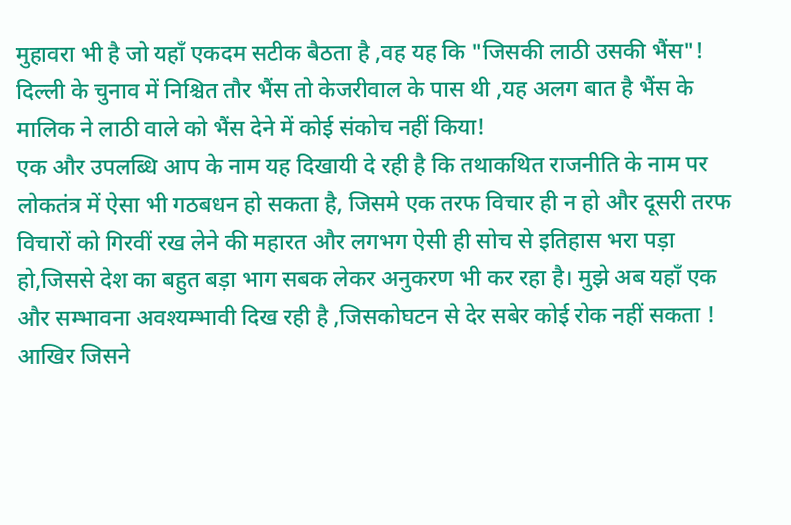मुहावरा भी है जो यहाँ एकदम सटीक बैठता है ,वह यह कि "जिसकी लाठी उसकी भैंस"! दिल्ली के चुनाव में निश्चित तौर भैंस तो केजरीवाल के पास थी ,यह अलग बात है भैंस के मालिक ने लाठी वाले को भैंस देने में कोई संकोच नहीं किया!
एक और उपलब्धि आप के नाम यह दिखायी दे रही है कि तथाकथित राजनीति के नाम पर लोकतंत्र में ऐसा भी गठबधन हो सकता है, जिसमे एक तरफ विचार ही न हो और दूसरी तरफ विचारों को गिरवीं रख लेने की महारत और लगभग ऐसी ही सोच से इतिहास भरा पड़ा हो,जिससे देश का बहुत बड़ा भाग सबक लेकर अनुकरण भी कर रहा है। मुझे अब यहाँ एक और सम्भावना अवश्यम्भावी दिख रही है ,जिसकोघटन से देर सबेर कोई रोक नहीं सकता ! आखिर जिसने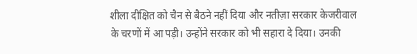शीला दीक्षित को चैन से बैठने नहीं दिया और नतीज़ा सरकार केजरीवाल के चरणों में आ पड़ी। उन्होंने सरकार को भी सहारा दे दिया। उनकी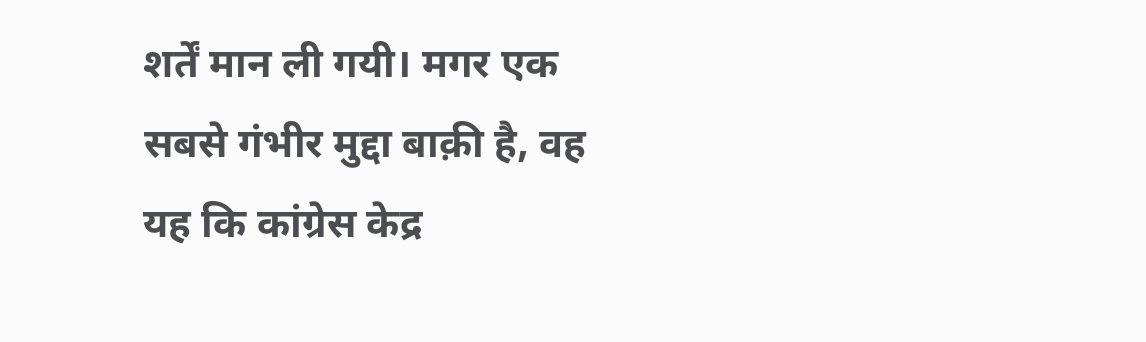शर्तें मान ली गयी। मगर एक सबसे गंभीर मुद्दा बाक़ी है, वह यह कि कांग्रेस केद्र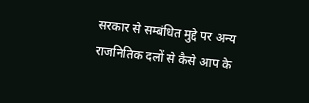सरकार से सम्बंधित मुद्दे पर अन्य राजनितिक दलों से कैसे आप के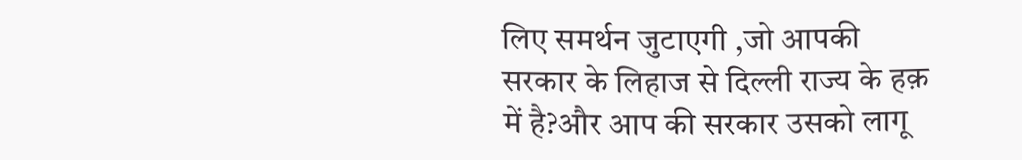लिए समर्थन जुटाएगी ,जो आपकी सरकार के लिहाज से दिल्ली राज्य के हक़ में है?और आप की सरकार उसको लागू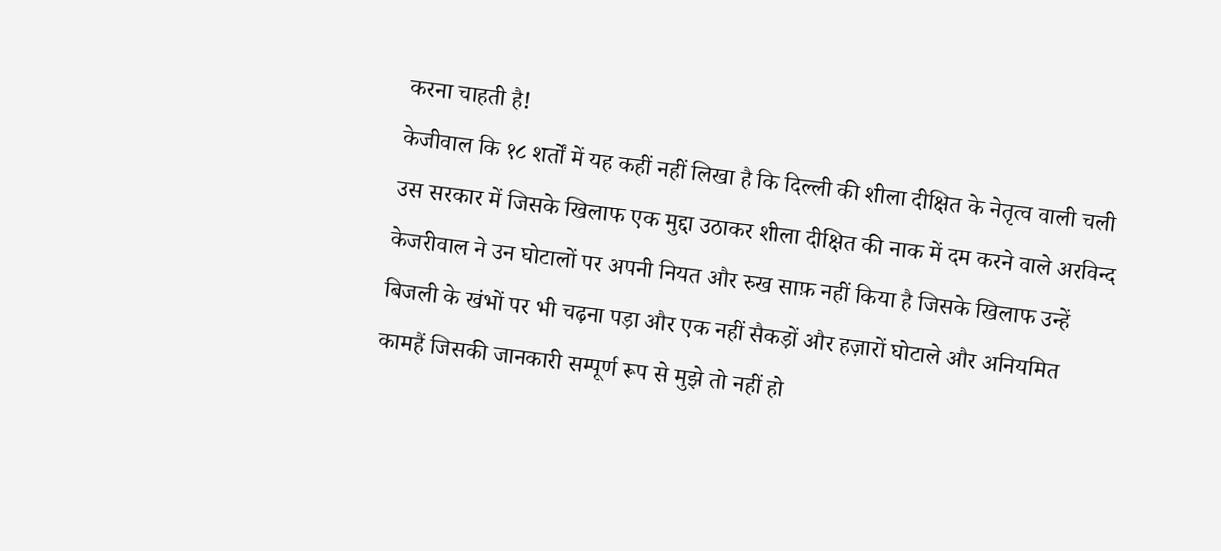करना चाहती है!
केजीवाल कि १८ शर्तों में यह कहीं नहीं लिखा है कि दिल्ली की शीला दीक्षित के नेतृत्व वाली चली उस सरकार में जिसके खिलाफ एक मुद्दा उठाकर शीला दीक्षित की नाक में दम करने वाले अरविन्द केजरीवाल ने उन घोटालों पर अपनी नियत और रुख साफ़ नहीं किया है जिसके खिलाफ उन्हें बिजली के खंभों पर भी चढ़ना पड़ा और एक नहीं सैकड़ों और हज़ारों घोटाले और अनियमित कामहैं जिसकी जानकारी सम्पूर्ण रूप से मुझे तो नहीं हो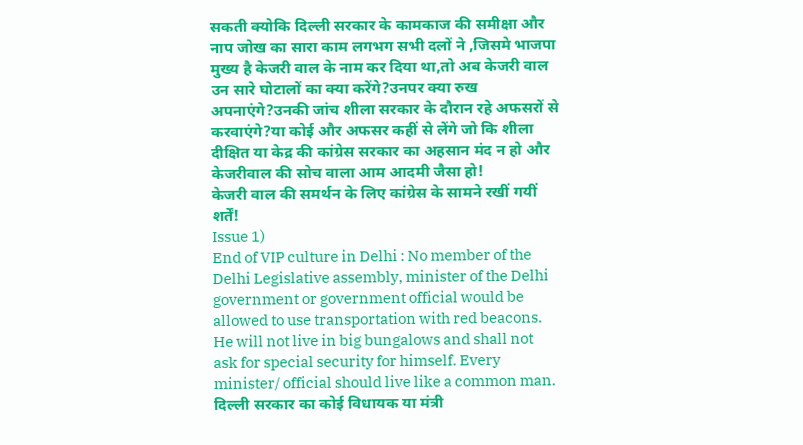सकती क्योकि दिल्ली सरकार के कामकाज की समीक्षा और नाप जोख का सारा काम लगभग सभी दलों ने ,जिसमे भाजपा मुख्य है केजरी वाल के नाम कर दिया था,तो अब केजरी वाल उन सारे घोटालों का क्या करेंगे?उनपर क्या रुख अपनाएंगे?उनकी जांच शीला सरकार के दौरान रहे अफसरों से करवाएंगे?या कोई और अफसर कहीं से लेंगे जो कि शीला दीक्षित या केद्र की कांग्रेस सरकार का अहसान मंद न हो और केजरीवाल की सोच वाला आम आदमी जैसा हो!
केजरी वाल की समर्थन के लिए कांग्रेस के सामने रखीं गयीं शर्तें!
Issue 1)
End of VIP culture in Delhi : No member of the Delhi Legislative assembly, minister of the Delhi government or government official would be allowed to use transportation with red beacons. He will not live in big bungalows and shall not ask for special security for himself. Every minister/ official should live like a common man.
दिल्ली सरकार का कोई विधायक या मंत्री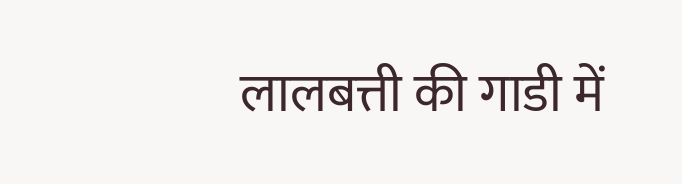लालबत्ती की गाडी में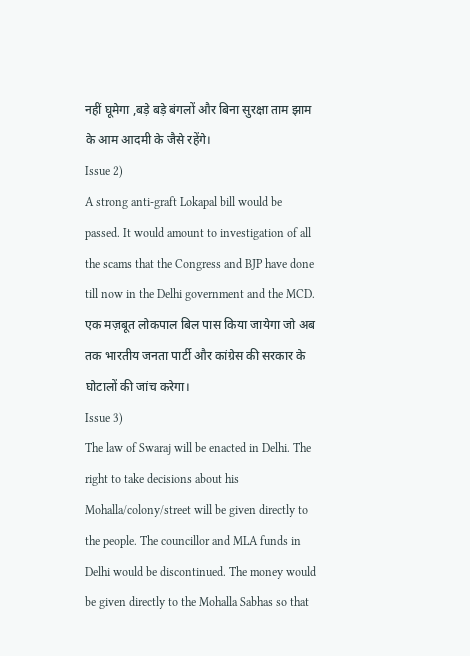नहीं घूमेगा ,बड़े बड़े बंगलों और बिना सुरक्षा ताम झाम के आम आदमी के जैसे रहेंगे।
Issue 2)
A strong anti-graft Lokapal bill would be passed. It would amount to investigation of all the scams that the Congress and BJP have done till now in the Delhi government and the MCD.
एक मज़बूत लोकपाल बिल पास किया जायेगा जो अब तक भारतीय जनता पार्टी और कांग्रेस की सरकार के घोटालों की जांच करेगा।
Issue 3)
The law of Swaraj will be enacted in Delhi. The right to take decisions about his Mohalla/colony/street will be given directly to the people. The councillor and MLA funds in Delhi would be discontinued. The money would be given directly to the Mohalla Sabhas so that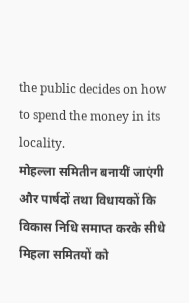the public decides on how to spend the money in its locality.
मोहल्ला समितीन बनायीं जाएंगी और पार्षदों तथा विधायकों कि विकास निधि समाप्त करके सीधे मिहला समितयों को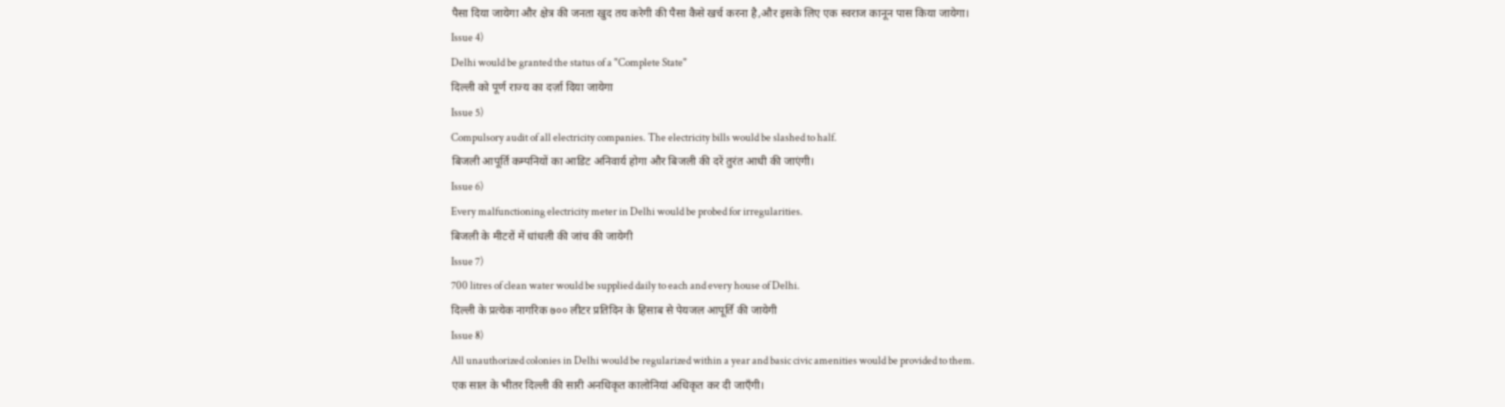पैसा दिया जायेगा और क्षेत्र की जनता खुद तय करेगी की पैसा कैसे खर्च करना है,और इसके लिए एक स्वराज कानून पास किया जायेगा।
Issue 4)
Delhi would be granted the status of a "Complete State"
दिल्ली को पूर्ण राज्य का दर्ज़ा दिया जायेगा
Issue 5)
Compulsory audit of all electricity companies. The electricity bills would be slashed to half.
बिजली आपूर्ति कम्पनियों का आडिट अनिवार्य होगा और बिजली की दरें तुरंत आधी की जाएंगी।
Issue 6)
Every malfunctioning electricity meter in Delhi would be probed for irregularities.
बिजली के मीटरों में धांधली की जांच की जायेगी
Issue 7)
700 litres of clean water would be supplied daily to each and every house of Delhi.
दिल्ली के प्रत्येक नागरिक ७०० लीटर प्रतिदिन के हिसाब से पेयजल आपूर्ति की जायेगी
Issue 8)
All unauthorized colonies in Delhi would be regularized within a year and basic civic amenities would be provided to them.
एक साल के भीतर दिल्ली की सारी अनधिकृत कालोनियां अधिकृत कर दी जाएँगी।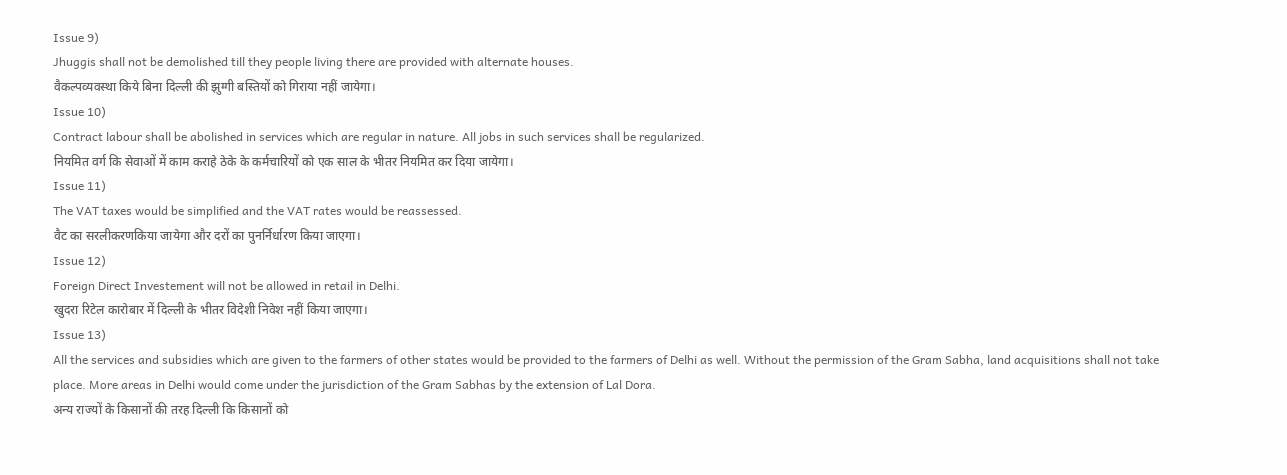Issue 9)
Jhuggis shall not be demolished till they people living there are provided with alternate houses.
वैकल्पव्यवस्था किये बिना दिल्ली की झुग्गी बस्तियों को गिराया नहीं जायेगा।
Issue 10)
Contract labour shall be abolished in services which are regular in nature. All jobs in such services shall be regularized.
नियमित वर्ग कि सेवाओं में काम कराहे ठेके के कर्मचारियों को एक साल के भीतर नियमित कर दिया जायेगा।
Issue 11)
The VAT taxes would be simplified and the VAT rates would be reassessed.
वैट का सरलीकरणकिया जायेगा और दरों का पुनर्निर्धारण किया जाएगा।
Issue 12)
Foreign Direct Investement will not be allowed in retail in Delhi.
खुदरा रिटेल कारोबार में दिल्ली के भीतर विदेशी निवेश नहीं किया जाएगा।
Issue 13)
All the services and subsidies which are given to the farmers of other states would be provided to the farmers of Delhi as well. Without the permission of the Gram Sabha, land acquisitions shall not take place. More areas in Delhi would come under the jurisdiction of the Gram Sabhas by the extension of Lal Dora.
अन्य राज्यों के किसानों की तरह दिल्ली कि किसानों को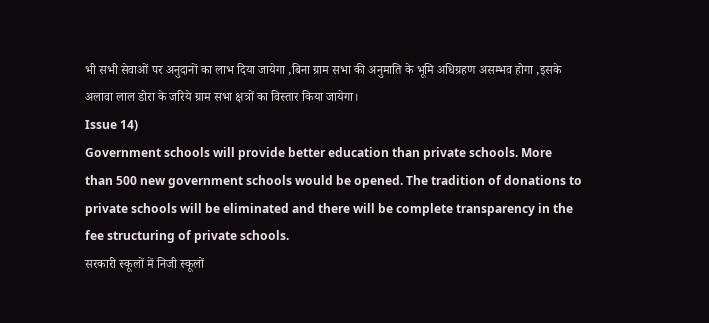भी सभी सेवाओं पर अनुदानों का लाभ दिया जायेगा ,बिना ग्राम सभा की अनुमाति के भूमि अधिग्रहण असम्भव होगा ,इसके अलावा लाल डोरा के जरिये ग्राम सभा क्षत्रों का विस्तार किया जायेगा।
Issue 14)
Government schools will provide better education than private schools. More than 500 new government schools would be opened. The tradition of donations to private schools will be eliminated and there will be complete transparency in the fee structuring of private schools.
सरकारी स्कूलों में निजी स्कूलों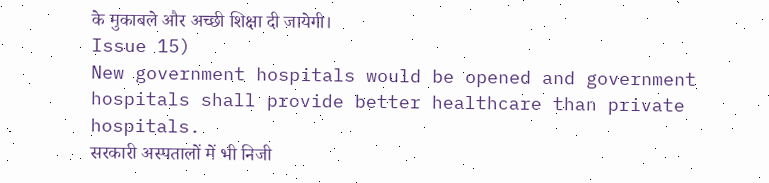के मुकाबले और अच्छी शिक्षा दी जायेगी।
Issue 15)
New government hospitals would be opened and government hospitals shall provide better healthcare than private hospitals.
सरकारी अस्पतालों में भी निजी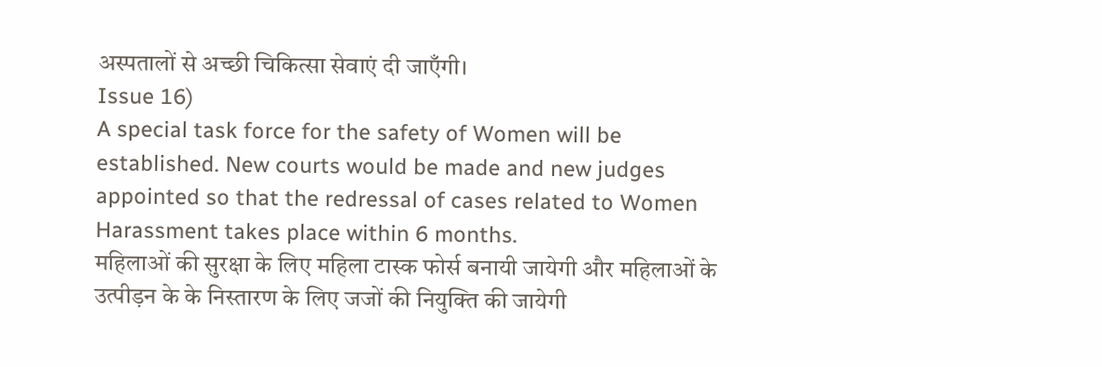अस्पतालों से अच्छी चिकित्सा सेवाएं दी जाएँगी।
Issue 16)
A special task force for the safety of Women will be established. New courts would be made and new judges appointed so that the redressal of cases related to Women Harassment takes place within 6 months.
महिलाओं की सुरक्षा के लिए महिला टास्क फोर्स बनायी जायेगी और महिलाओं के उत्पीड़न के के निस्तारण के लिए जजों की नियुक्ति की जायेगी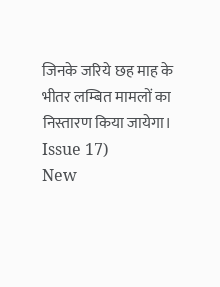जिनके जरिये छह माह के भीतर लम्बित मामलों का निस्तारण किया जायेगा।
Issue 17)
New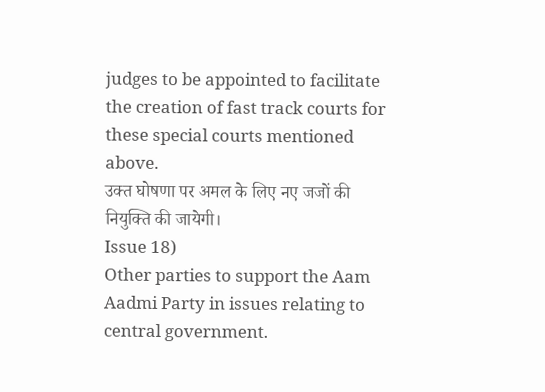judges to be appointed to facilitate the creation of fast track courts for these special courts mentioned above.
उक्त घोषणा पर अमल के लिए नए जजों की नियुक्ति की जायेगी।
Issue 18)
Other parties to support the Aam Aadmi Party in issues relating to central government.